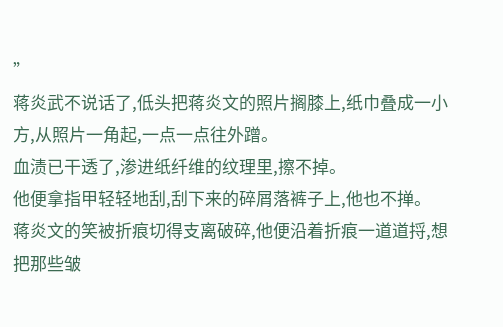”
蒋炎武不说话了,低头把蒋炎文的照片搁膝上,纸巾叠成一小方,从照片一角起,一点一点往外蹭。
血渍已干透了,渗进纸纤维的纹理里,擦不掉。
他便拿指甲轻轻地刮,刮下来的碎屑落裤子上,他也不掸。
蒋炎文的笑被折痕切得支离破碎,他便沿着折痕一道道捋,想把那些皱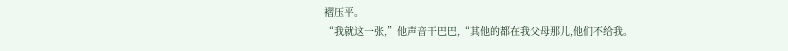褶压平。
“我就这一张,”他声音干巴巴,“其他的都在我父母那儿,他们不给我。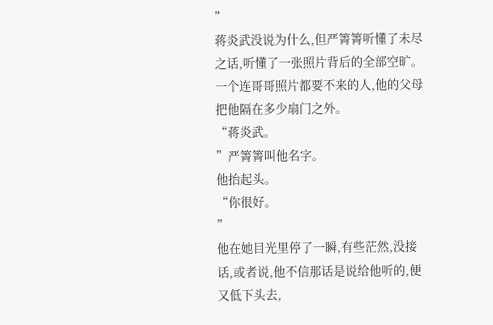”
蒋炎武没说为什么,但严箐箐听懂了未尽之话,听懂了一张照片背后的全部空旷。
一个连哥哥照片都要不来的人,他的父母把他隔在多少扇门之外。
“蒋炎武。
”严箐箐叫他名字。
他抬起头。
“你很好。
”
他在她目光里停了一瞬,有些茫然,没接话,或者说,他不信那话是说给他听的,便又低下头去,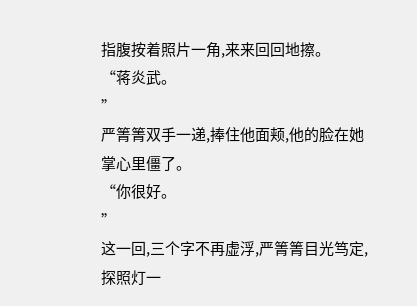指腹按着照片一角,来来回回地擦。
“蒋炎武。
”
严箐箐双手一递,捧住他面颊,他的脸在她掌心里僵了。
“你很好。
”
这一回,三个字不再虚浮,严箐箐目光笃定,探照灯一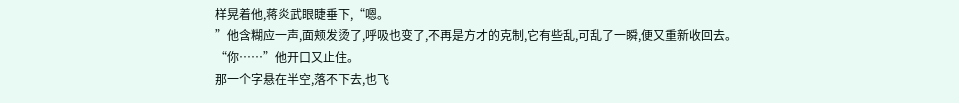样晃着他,蒋炎武眼睫垂下,“嗯。
”他含糊应一声,面颊发烫了,呼吸也变了,不再是方才的克制,它有些乱,可乱了一瞬,便又重新收回去。
“你……”他开口又止住。
那一个字悬在半空,落不下去,也飞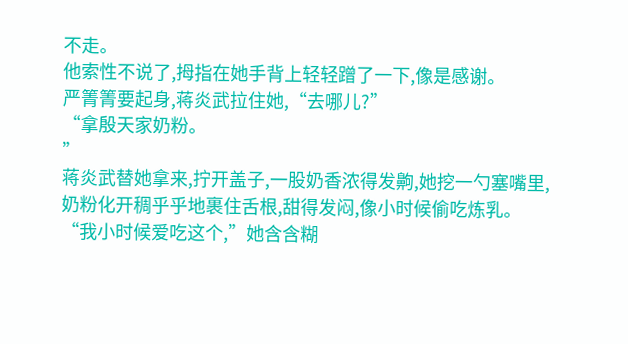不走。
他索性不说了,拇指在她手背上轻轻蹭了一下,像是感谢。
严箐箐要起身,蒋炎武拉住她,“去哪儿?”
“拿殷天家奶粉。
”
蒋炎武替她拿来,拧开盖子,一股奶香浓得发齁,她挖一勺塞嘴里,奶粉化开稠乎乎地裹住舌根,甜得发闷,像小时候偷吃炼乳。
“我小时候爱吃这个,”她含含糊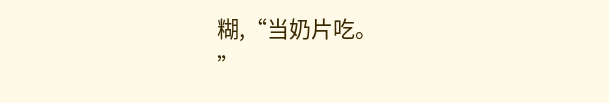糊,“当奶片吃。
”